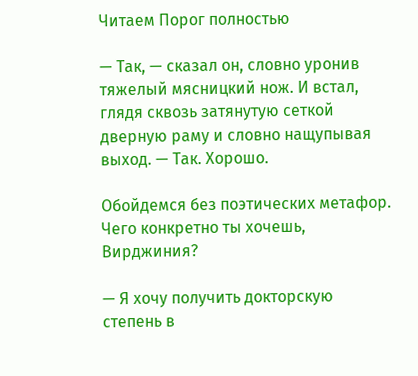Читаем Порог полностью

— Так, — сказал он, словно уронив тяжелый мясницкий нож. И встал, глядя сквозь затянутую сеткой дверную раму и словно нащупывая выход. — Так. Хорошо.

Обойдемся без поэтических метафор. Чего конкретно ты хочешь, Вирджиния?

— Я хочу получить докторскую степень в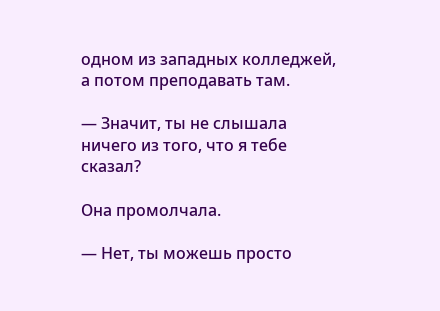одном из западных колледжей, а потом преподавать там.

— Значит, ты не слышала ничего из того, что я тебе сказал?

Она промолчала.

— Нет, ты можешь просто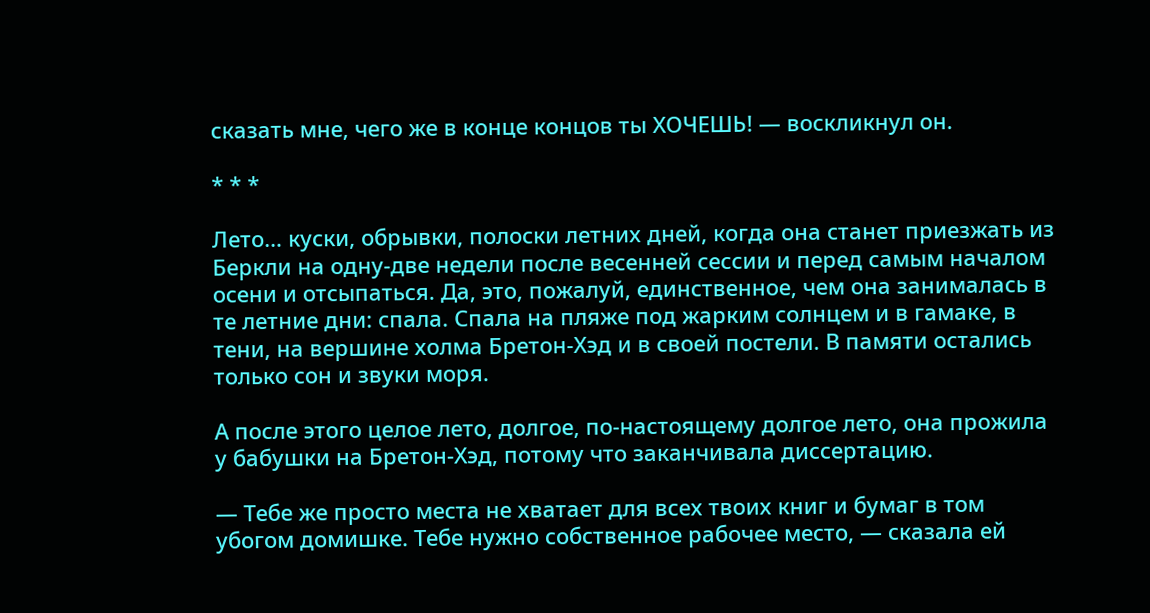сказать мне, чего же в конце концов ты ХОЧЕШЬ! — воскликнул он.

* * *

Лето… куски, обрывки, полоски летних дней, когда она станет приезжать из Беркли на одну-две недели после весенней сессии и перед самым началом осени и отсыпаться. Да, это, пожалуй, единственное, чем она занималась в те летние дни: спала. Спала на пляже под жарким солнцем и в гамаке, в тени, на вершине холма Бретон-Хэд и в своей постели. В памяти остались только сон и звуки моря.

А после этого целое лето, долгое, по-настоящему долгое лето, она прожила у бабушки на Бретон-Хэд, потому что заканчивала диссертацию.

— Тебе же просто места не хватает для всех твоих книг и бумаг в том убогом домишке. Тебе нужно собственное рабочее место, — сказала ей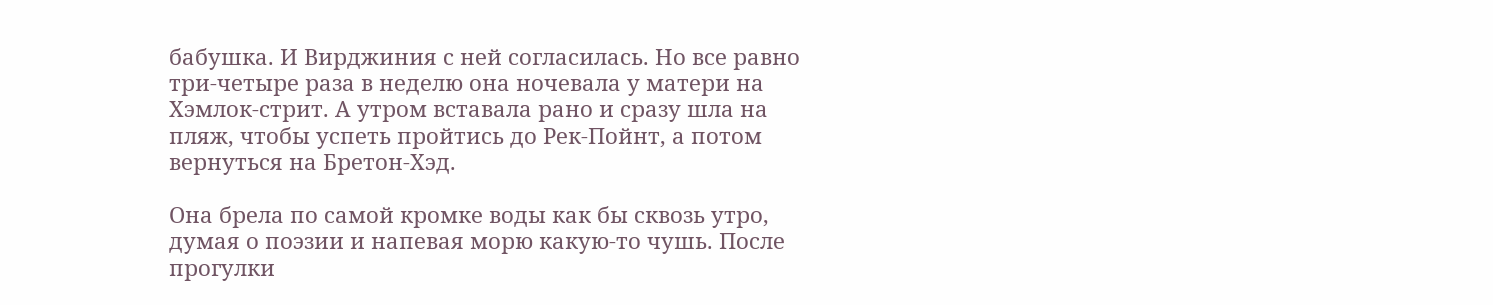бабушка. И Вирджиния с ней согласилась. Но все равно три-четыре раза в неделю она ночевала у матери на Хэмлок-стрит. А утром вставала рано и сразу шла на пляж, чтобы успеть пройтись до Рек-Пойнт, а потом вернуться на Бретон-Хэд.

Она брела по самой кромке воды как бы сквозь утро, думая о поэзии и напевая морю какую-то чушь. После прогулки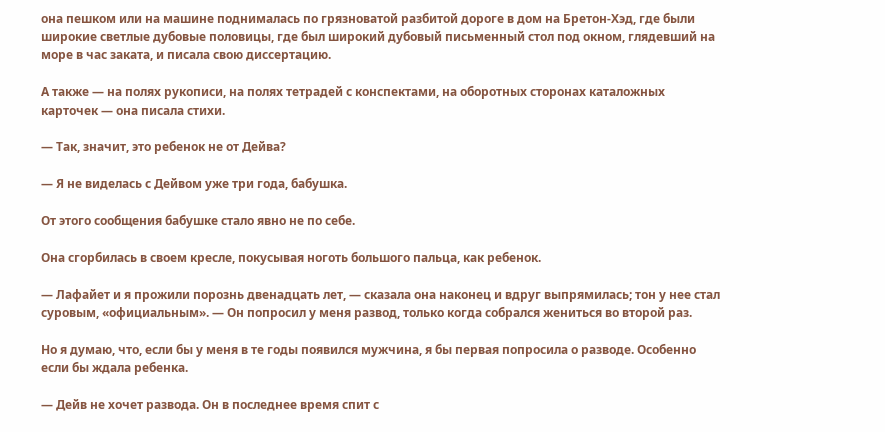она пешком или на машине поднималась по грязноватой разбитой дороге в дом на Бретон-Хэд, где были широкие светлые дубовые половицы, где был широкий дубовый письменный стол под окном, глядевший на море в час заката, и писала свою диссертацию.

А также — на полях рукописи, на полях тетрадей с конспектами, на оборотных сторонах каталожных карточек — она писала стихи.

— Так, значит, это ребенок не от Дейва?

— Я не виделась с Дейвом уже три года, бабушка.

От этого сообщения бабушке стало явно не по себе.

Она сгорбилась в своем кресле, покусывая ноготь большого пальца, как ребенок.

— Лафайет и я прожили порознь двенадцать лет, — сказала она наконец и вдруг выпрямилась; тон у нее стал суровым, «официальным». — Он попросил у меня развод, только когда собрался жениться во второй раз.

Но я думаю, что, если бы у меня в те годы появился мужчина, я бы первая попросила о разводе. Особенно если бы ждала ребенка.

— Дейв не хочет развода. Он в последнее время спит с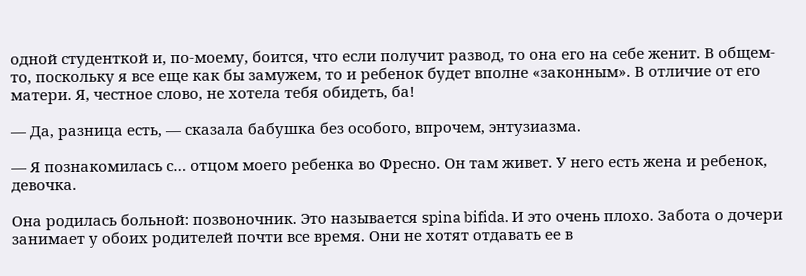одной студенткой и, по-моему, боится, что если получит развод, то она его на себе женит. В общем-то, поскольку я все еще как бы замужем, то и ребенок будет вполне «законным». В отличие от его матери. Я, честное слово, не хотела тебя обидеть, ба!

— Да, разница есть, — сказала бабушка без особого, впрочем, энтузиазма.

— Я познакомилась с… отцом моего ребенка во Фресно. Он там живет. У него есть жена и ребенок, девочка.

Она родилась больной: позвоночник. Это называется spina bifida. И это очень плохо. Забота о дочери занимает у обоих родителей почти все время. Они не хотят отдавать ее в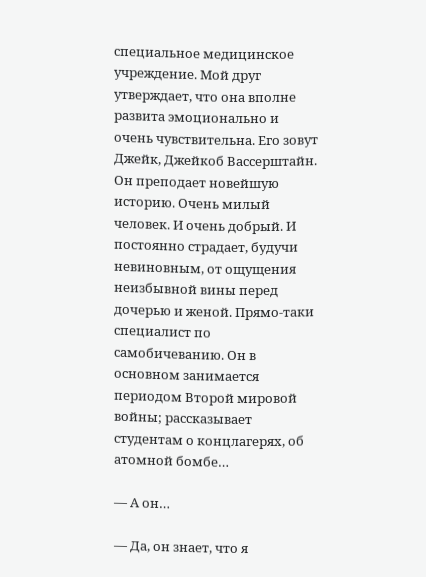специальное медицинское учреждение. Мой друг утверждает, что она вполне развита эмоционально и очень чувствительна. Его зовут Джейк, Джейкоб Вассерштайн. Он преподает новейшую историю. Очень милый человек. И очень добрый. И постоянно страдает, будучи невиновным, от ощущения неизбывной вины перед дочерью и женой. Прямо-таки специалист по самобичеванию. Он в основном занимается периодом Второй мировой войны; рассказывает студентам о концлагерях, об атомной бомбе…

— А он…

— Да, он знает, что я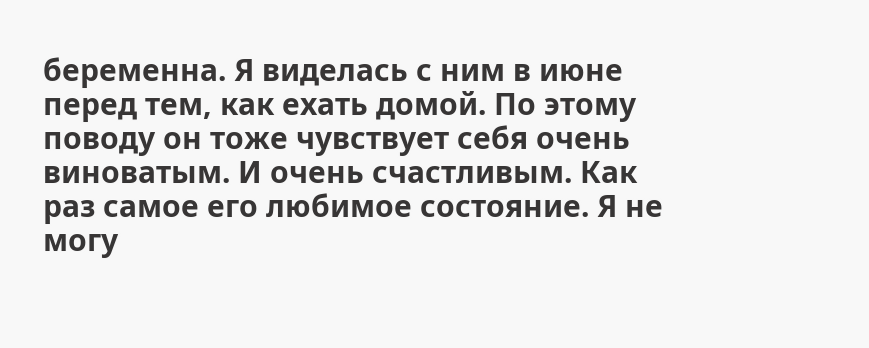беременна. Я виделась с ним в июне перед тем, как ехать домой. По этому поводу он тоже чувствует себя очень виноватым. И очень счастливым. Как раз самое его любимое состояние. Я не могу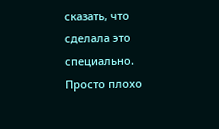сказать, что сделала это специально. Просто плохо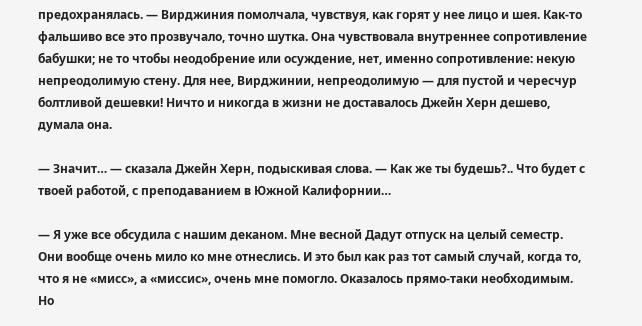предохранялась. — Вирджиния помолчала, чувствуя, как горят у нее лицо и шея. Как-то фальшиво все это прозвучало, точно шутка. Она чувствовала внутреннее сопротивление бабушки; не то чтобы неодобрение или осуждение, нет, именно сопротивление: некую непреодолимую стену. Для нее, Вирджинии, непреодолимую — для пустой и чересчур болтливой дешевки! Ничто и никогда в жизни не доставалось Джейн Херн дешево, думала она.

— Значит… — сказала Джейн Херн, подыскивая слова. — Как же ты будешь?.. Что будет с твоей работой, с преподаванием в Южной Калифорнии…

— Я уже все обсудила с нашим деканом. Мне весной Дадут отпуск на целый семестр. Они вообще очень мило ко мне отнеслись. И это был как раз тот самый случай, когда то, что я не «мисс», а «миссис», очень мне помогло. Оказалось прямо-таки необходимым. Но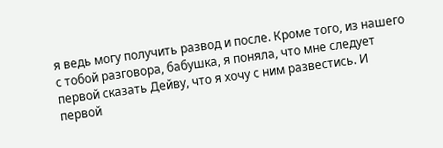я ведь могу получить развод и после. Кроме того, из нашего с тобой разговора, бабушка, я поняла, что мне следует первой сказать Дейву, что я хочу с ним развестись. И первой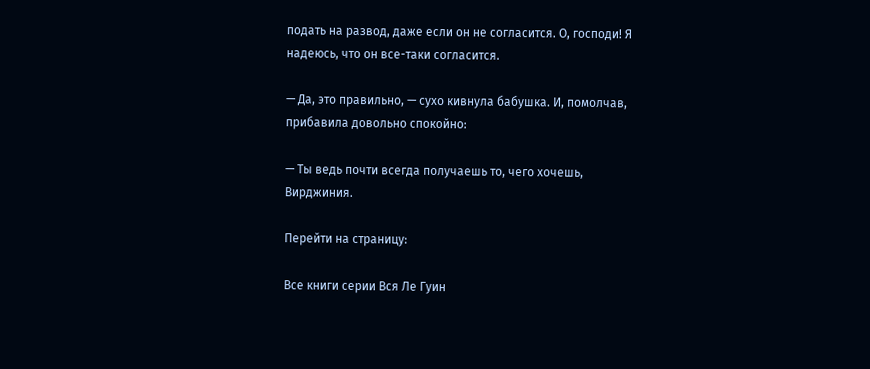подать на развод, даже если он не согласится. О, господи! Я надеюсь, что он все-таки согласится.

— Да, это правильно, — сухо кивнула бабушка. И, помолчав, прибавила довольно спокойно:

— Ты ведь почти всегда получаешь то, чего хочешь, Вирджиния.

Перейти на страницу:

Все книги серии Вся Ле Гуин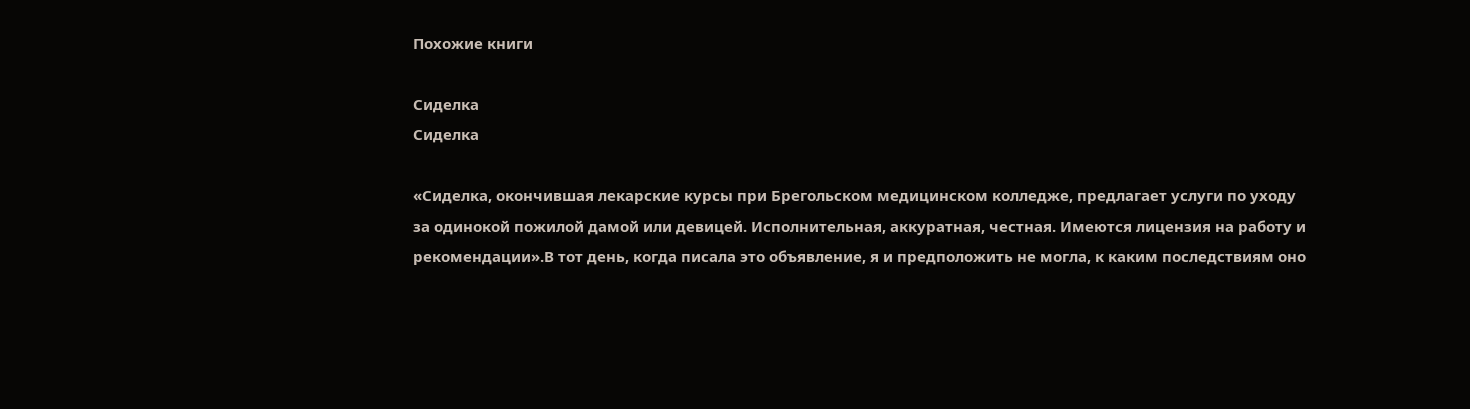Похожие книги

Сиделка
Сиделка

«Сиделка, окончившая лекарские курсы при Брегольском медицинском колледже, предлагает услуги по уходу за одинокой пожилой дамой или девицей. Исполнительная, аккуратная, честная. Имеются лицензия на работу и рекомендации».В тот день, когда писала это объявление, я и предположить не могла, к каким последствиям оно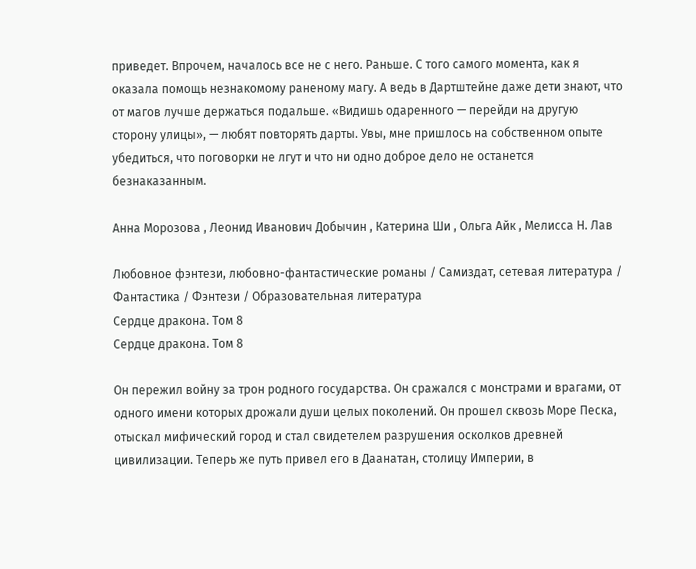приведет. Впрочем, началось все не с него. Раньше. С того самого момента, как я оказала помощь незнакомому раненому магу. А ведь в Дартштейне даже дети знают, что от магов лучше держаться подальше. «Видишь одаренного — перейди на другую сторону улицы», — любят повторять дарты. Увы, мне пришлось на собственном опыте убедиться, что поговорки не лгут и что ни одно доброе дело не останется безнаказанным.

Анна Морозова , Леонид Иванович Добычин , Катерина Ши , Ольга Айк , Мелисса Н. Лав

Любовное фэнтези, любовно-фантастические романы / Самиздат, сетевая литература / Фантастика / Фэнтези / Образовательная литература
Сердце дракона. Том 8
Сердце дракона. Том 8

Он пережил войну за трон родного государства. Он сражался с монстрами и врагами, от одного имени которых дрожали души целых поколений. Он прошел сквозь Море Песка, отыскал мифический город и стал свидетелем разрушения осколков древней цивилизации. Теперь же путь привел его в Даанатан, столицу Империи, в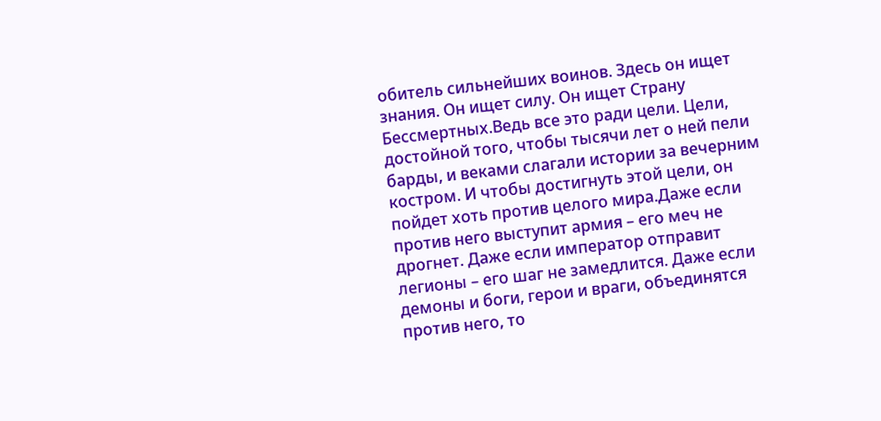обитель сильнейших воинов. Здесь он ищет знания. Он ищет силу. Он ищет Страну Бессмертных.Ведь все это ради цели. Цели, достойной того, чтобы тысячи лет о ней пели барды, и веками слагали истории за вечерним костром. И чтобы достигнуть этой цели, он пойдет хоть против целого мира.Даже если против него выступит армия – его меч не дрогнет. Даже если император отправит легионы – его шаг не замедлится. Даже если демоны и боги, герои и враги, объединятся против него, то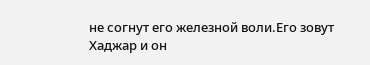не согнут его железной воли.Его зовут Хаджар и он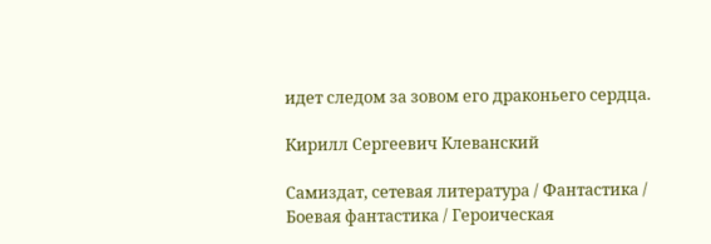идет следом за зовом его драконьего сердца.

Кирилл Сергеевич Клеванский

Самиздат, сетевая литература / Фантастика / Боевая фантастика / Героическая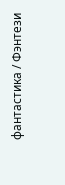фантастика / Фэнтези